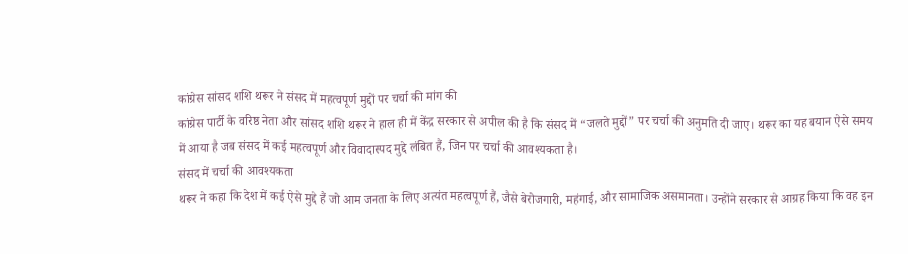कांग्रेस सांसद शशि थरूर ने संसद में महत्वपूर्ण मुद्दों पर चर्चा की मांग की
कांग्रेस पार्टी के वरिष्ठ नेता और सांसद शशि थरूर ने हाल ही में केंद्र सरकार से अपील की है कि संसद में “जलते मुद्दों” पर चर्चा की अनुमति दी जाए। थरूर का यह बयान ऐसे समय में आया है जब संसद में कई महत्वपूर्ण और विवादास्पद मुद्दे लंबित हैं, जिन पर चर्चा की आवश्यकता है।
संसद में चर्चा की आवश्यकता
थरूर ने कहा कि देश में कई ऐसे मुद्दे हैं जो आम जनता के लिए अत्यंत महत्वपूर्ण हैं, जैसे बेरोजगारी, महंगाई, और सामाजिक असमानता। उन्होंने सरकार से आग्रह किया कि वह इन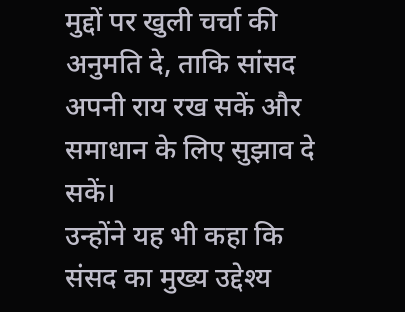मुद्दों पर खुली चर्चा की अनुमति दे, ताकि सांसद अपनी राय रख सकें और समाधान के लिए सुझाव दे सकें।
उन्होंने यह भी कहा कि संसद का मुख्य उद्देश्य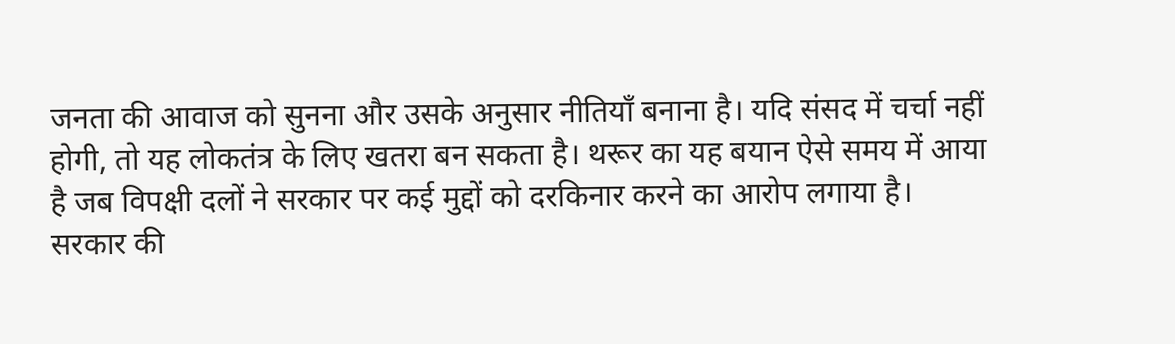जनता की आवाज को सुनना और उसके अनुसार नीतियाँ बनाना है। यदि संसद में चर्चा नहीं होगी, तो यह लोकतंत्र के लिए खतरा बन सकता है। थरूर का यह बयान ऐसे समय में आया है जब विपक्षी दलों ने सरकार पर कई मुद्दों को दरकिनार करने का आरोप लगाया है।
सरकार की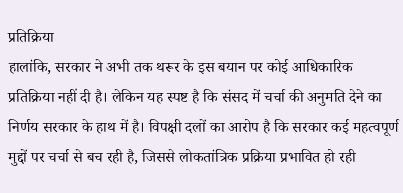प्रतिक्रिया
हालांकि, सरकार ने अभी तक थरूर के इस बयान पर कोई आधिकारिक प्रतिक्रिया नहीं दी है। लेकिन यह स्पष्ट है कि संसद में चर्चा की अनुमति देने का निर्णय सरकार के हाथ में है। विपक्षी दलों का आरोप है कि सरकार कई महत्वपूर्ण मुद्दों पर चर्चा से बच रही है, जिससे लोकतांत्रिक प्रक्रिया प्रभावित हो रही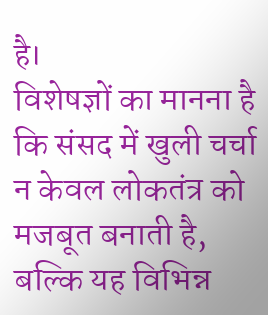है।
विशेषज्ञों का मानना है कि संसद में खुली चर्चा न केवल लोकतंत्र को मजबूत बनाती है, बल्कि यह विभिन्न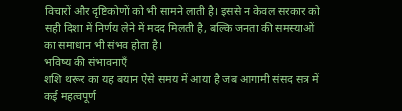विचारों और दृष्टिकोणों को भी सामने लाती है। इससे न केवल सरकार को सही दिशा में निर्णय लेने में मदद मिलती है, बल्कि जनता की समस्याओं का समाधान भी संभव होता है।
भविष्य की संभावनाएँ
शशि थरूर का यह बयान ऐसे समय में आया है जब आगामी संसद सत्र में कई महत्वपूर्ण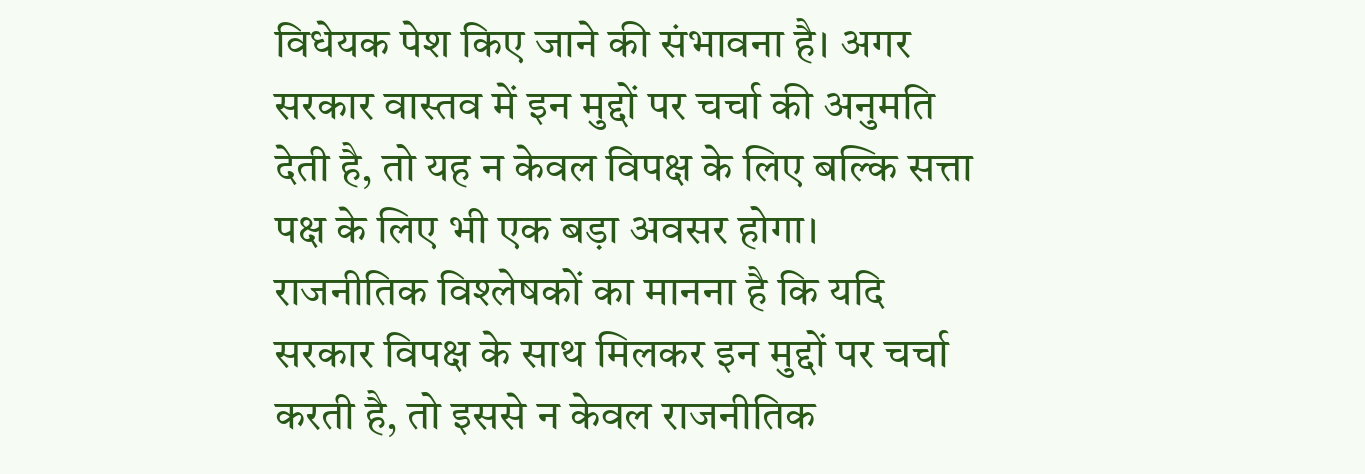विधेयक पेश किए जाने की संभावना है। अगर सरकार वास्तव में इन मुद्दों पर चर्चा की अनुमति देती है, तो यह न केवल विपक्ष के लिए बल्कि सत्ता पक्ष के लिए भी एक बड़ा अवसर होगा।
राजनीतिक विश्लेषकों का मानना है कि यदि सरकार विपक्ष के साथ मिलकर इन मुद्दों पर चर्चा करती है, तो इससे न केवल राजनीतिक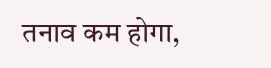तनाव कम होगा,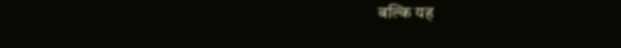बल्कि यह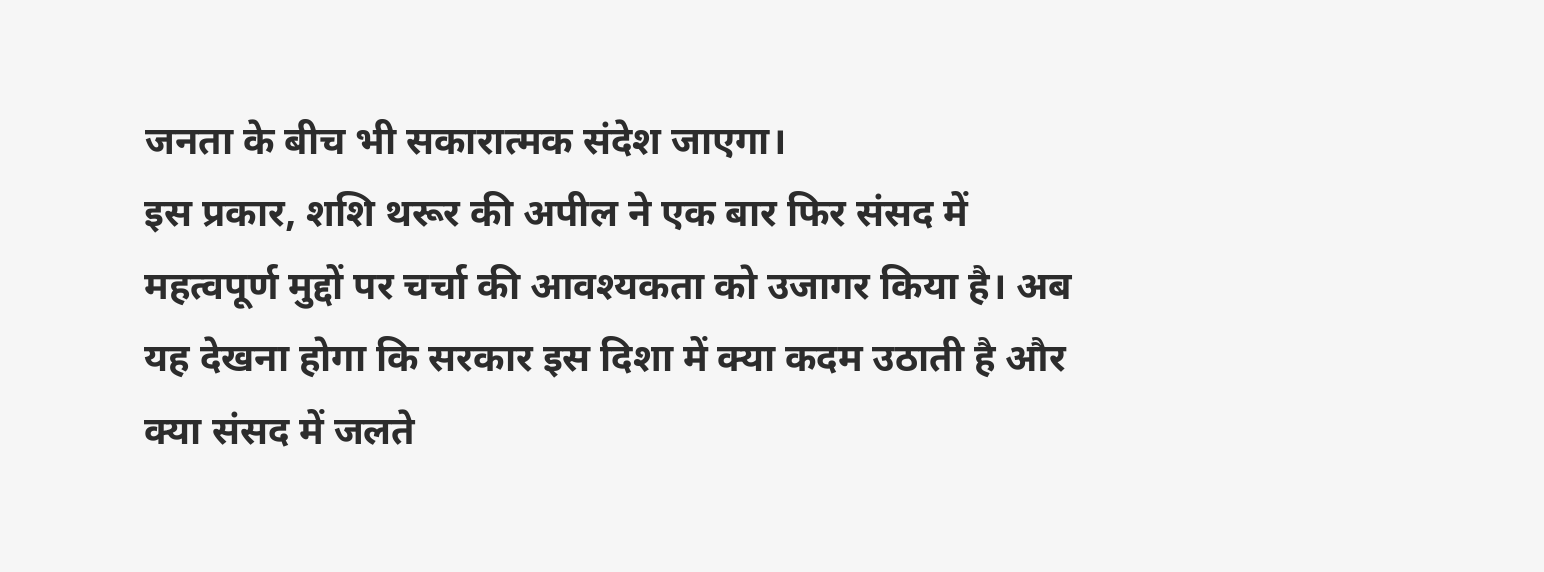जनता के बीच भी सकारात्मक संदेश जाएगा।
इस प्रकार, शशि थरूर की अपील ने एक बार फिर संसद में महत्वपूर्ण मुद्दों पर चर्चा की आवश्यकता को उजागर किया है। अब यह देखना होगा कि सरकार इस दिशा में क्या कदम उठाती है और क्या संसद में जलते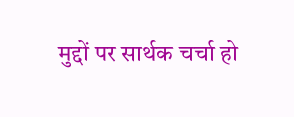मुद्दों पर सार्थक चर्चा हो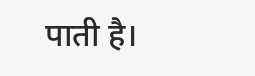पाती है।